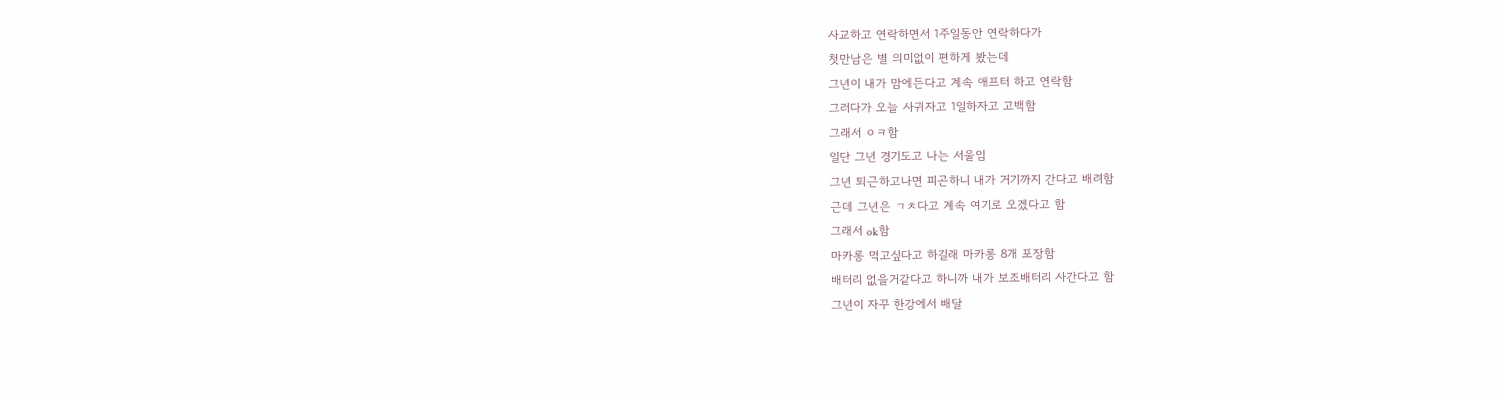사교하고 연락하면서 1주일동안 연락하다가
첫만남은 별 의미없이 편하게 봤는데
그년이 내가 맘에든다고 계속 애프터 하고 연락함
그러다가 오늘 사귀자고 1일하자고 고백함
그래서 ㅇㅋ함
일단 그년 경기도고 나는 서울임
그년 퇴근하고나면 피곤하니 내가 거기까지 간다고 배려함
근데 그년은 ㄱㅊ다고 계속 여기로 오겠다고 함
그래서 ok함
마카롱 먹고싶다고 하길래 마카롱 8개 포장함
배터리 없을거같다고 하니까 내가 보조배터리 사간다고 함
그년이 자꾸 한강에서 배달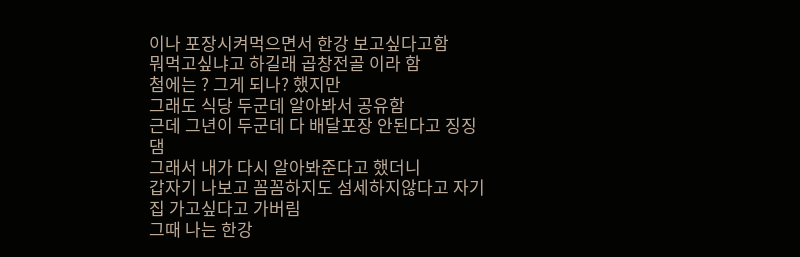이나 포장시켜먹으면서 한강 보고싶다고함
뭐먹고싶냐고 하길래 곱창전골 이라 함
첨에는 ? 그게 되나? 했지만
그래도 식당 두군데 알아봐서 공유함
근데 그년이 두군데 다 배달포장 안된다고 징징댐
그래서 내가 다시 알아봐준다고 했더니
갑자기 나보고 꼼꼼하지도 섬세하지않다고 자기 집 가고싶다고 가버림
그때 나는 한강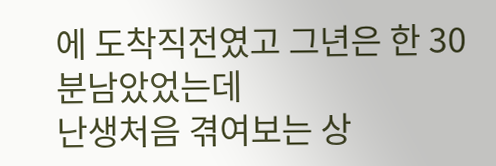에 도착직전였고 그년은 한 30분남았었는데
난생처음 겪여보는 상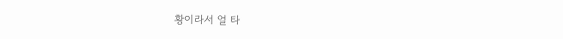황이라서 얼 타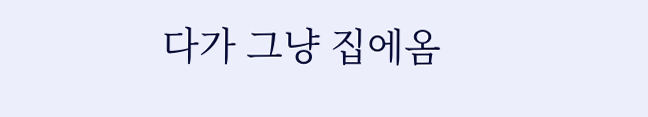다가 그냥 집에옴